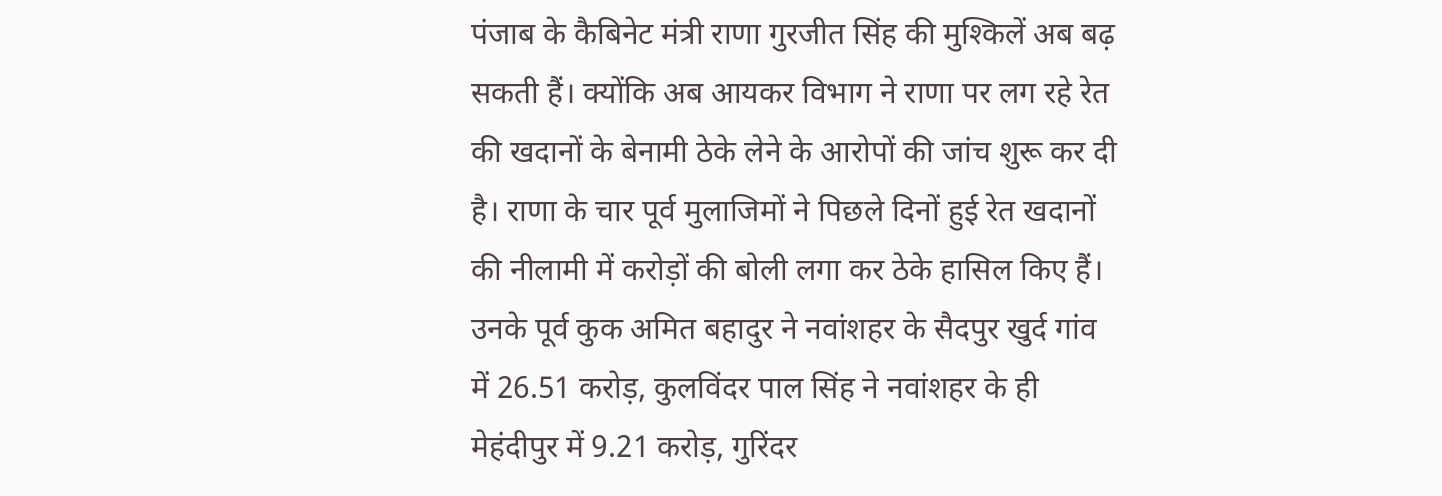पंजाब के कैबिनेट मंत्री राणा गुरजीत सिंह की मुश्किलें अब बढ़ सकती हैं। क्योंकि अब आयकर विभाग ने राणा पर लग रहे रेत की खदानों के बेनामी ठेके लेने के आरोपों की जांच शुरू कर दी है। राणा के चार पूर्व मुलाजिमों ने पिछले दिनों हुई रेत खदानों की नीलामी में करोड़ों की बोली लगा कर ठेके हासिल किए हैं। उनके पूर्व कुक अमित बहादुर ने नवांशहर के सैदपुर खुर्द गांव में 26.51 करोड़, कुलविंदर पाल सिंह ने नवांशहर के ही मेहंदीपुर में 9.21 करोड़, गुरिंदर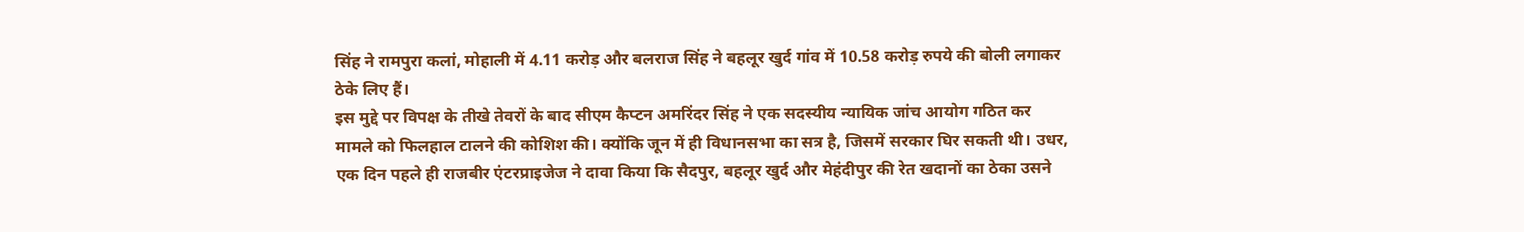सिंह ने रामपुरा कलां, मोहाली में 4.11 करोड़ और बलराज सिंह ने बहलूर खुर्द गांव में 10.58 करोड़ रुपये की बोली लगाकर ठेके लिए हैं।
इस मुद्दे पर विपक्ष के तीखे तेवरों के बाद सीएम कैप्टन अमरिंदर सिंह ने एक सदस्यीय न्यायिक जांच आयोग गठित कर मामले को फिलहाल टालने की कोशिश की। क्योंकि जून में ही विधानसभा का सत्र है, जिसमें सरकार घिर सकती थी। उधर, एक दिन पहले ही राजबीर एंटरप्राइजेज ने दावा किया कि सैदपुर, बहलूर खुर्द और मेहंदीपुर की रेत खदानों का ठेका उसने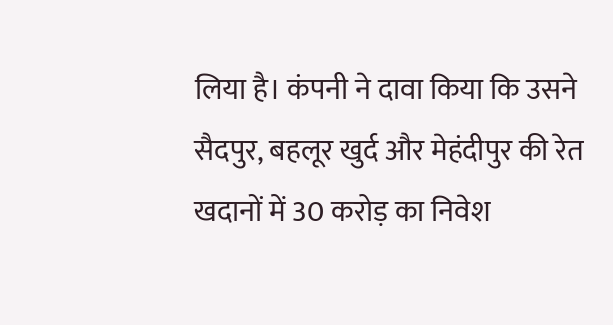लिया है। कंपनी ने दावा किया कि उसने सैदपुर, बहलूर खुर्द और मेहंदीपुर की रेत खदानों में 30 करोड़ का निवेश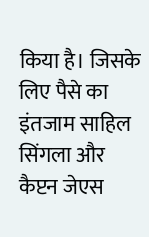किया है। जिसके लिए पैसे का इंतजाम साहिल सिंगला और कैप्टन जेएस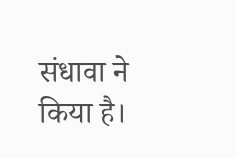संधावा ने किया है।